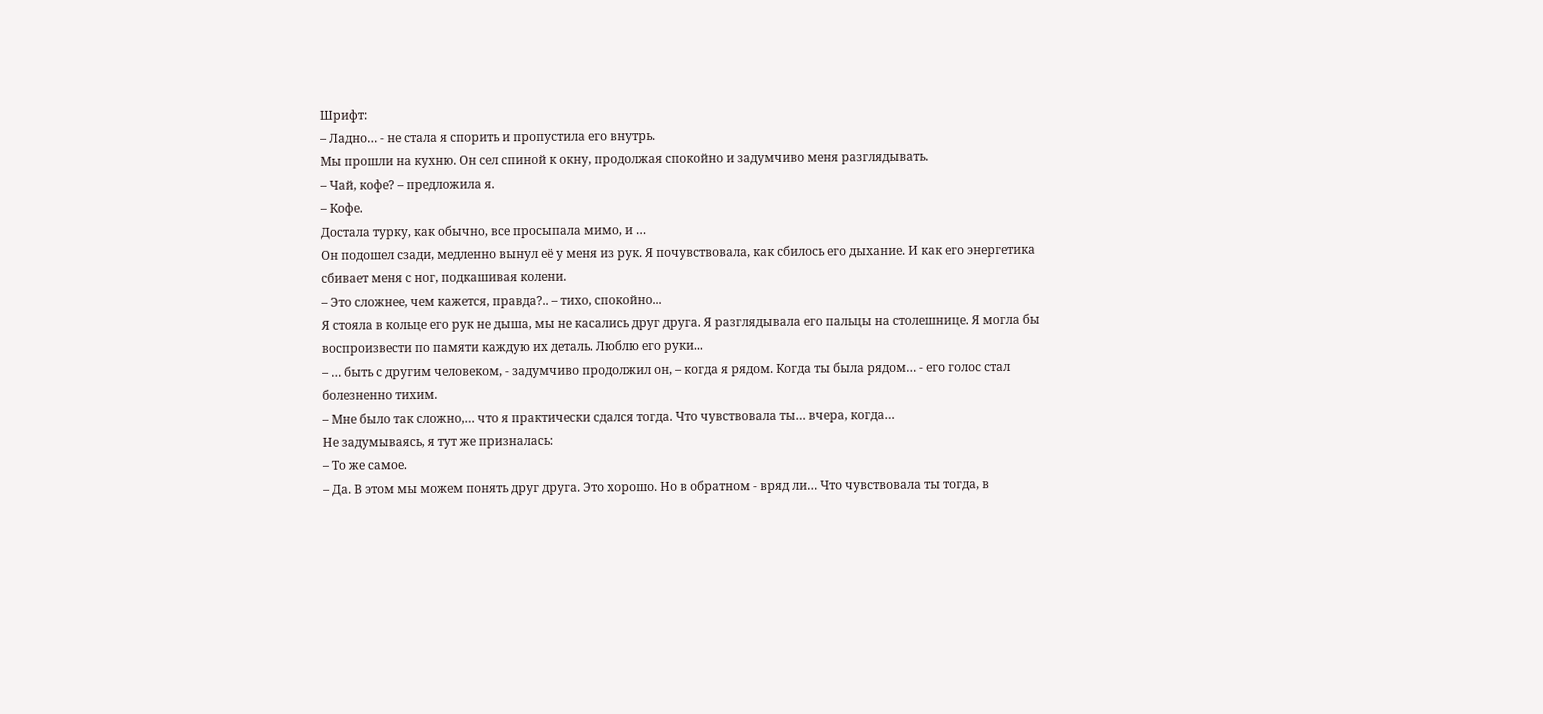Шрифт:
– Ладно… - не стала я спорить и пропустила его внутрь.
Мы прошли на кухню. Он сел спиной к окну, продолжая спокойно и задумчиво меня разглядывать.
– Чай, кофе? – предложила я.
– Кофе.
Достала турку, как обычно, все просыпала мимо, и …
Он подошел сзади, медленно вынул её у меня из рук. Я почувствовала, как сбилось его дыхание. И как его энергетика сбивает меня с ног, подкашивая колени.
– Это сложнее, чем кажется, правда?.. – тихо, спокойно...
Я стояла в кольце его рук не дыша, мы не касались друг друга. Я разглядывала его пальцы на столешнице. Я могла бы воспроизвести по памяти каждую их деталь. Люблю его руки...
– … быть с другим человеком, - задумчиво продолжил он, – когда я рядом. Когда ты была рядом… - его голос стал болезненно тихим.
– Мне было так сложно,… что я практически сдался тогда. Что чувствовала ты… вчера, когда…
Не задумываясь, я тут же призналась:
– То же самое.
– Да. В этом мы можем понять друг друга. Это хорошо. Но в обратном - вряд ли… Что чувствовала ты тогда, в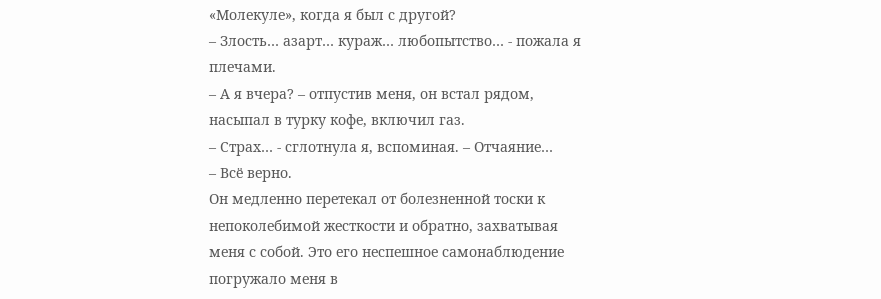«Молекуле», когда я был с другой?
– Злость… азарт… кураж… любопытство… - пожала я плечами.
– А я вчера? – отпустив меня, он встал рядом, насыпал в турку кофе, включил газ.
– Страх… - сглотнула я, вспоминая. – Отчаяние…
– Всё верно.
Он медленно перетекал от болезненной тоски к непоколебимой жесткости и обратно, захватывая меня с собой. Это его неспешное самонаблюдение погружало меня в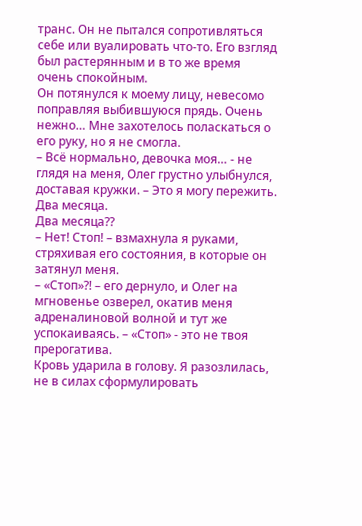транс. Он не пытался сопротивляться себе или вуалировать что-то. Его взгляд был растерянным и в то же время очень спокойным.
Он потянулся к моему лицу, невесомо поправляя выбившуюся прядь. Очень нежно… Мне захотелось поласкаться о его руку, но я не смогла.
– Всё нормально, девочка моя… - не глядя на меня, Олег грустно улыбнулся, доставая кружки. – Это я могу пережить. Два месяца.
Два месяца??
– Нет! Стоп! – взмахнула я руками, стряхивая его состояния, в которые он затянул меня.
– «Стоп»?! – его дернуло, и Олег на мгновенье озверел, окатив меня адреналиновой волной и тут же успокаиваясь. – «Стоп» - это не твоя прерогатива.
Кровь ударила в голову. Я разозлилась, не в силах сформулировать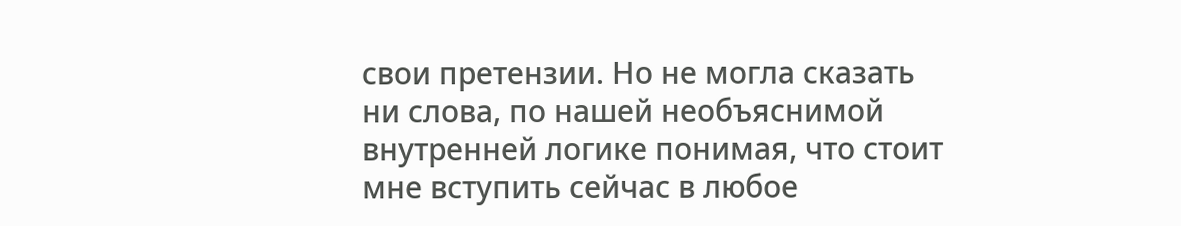свои претензии. Но не могла сказать ни слова, по нашей необъяснимой внутренней логике понимая, что стоит мне вступить сейчас в любое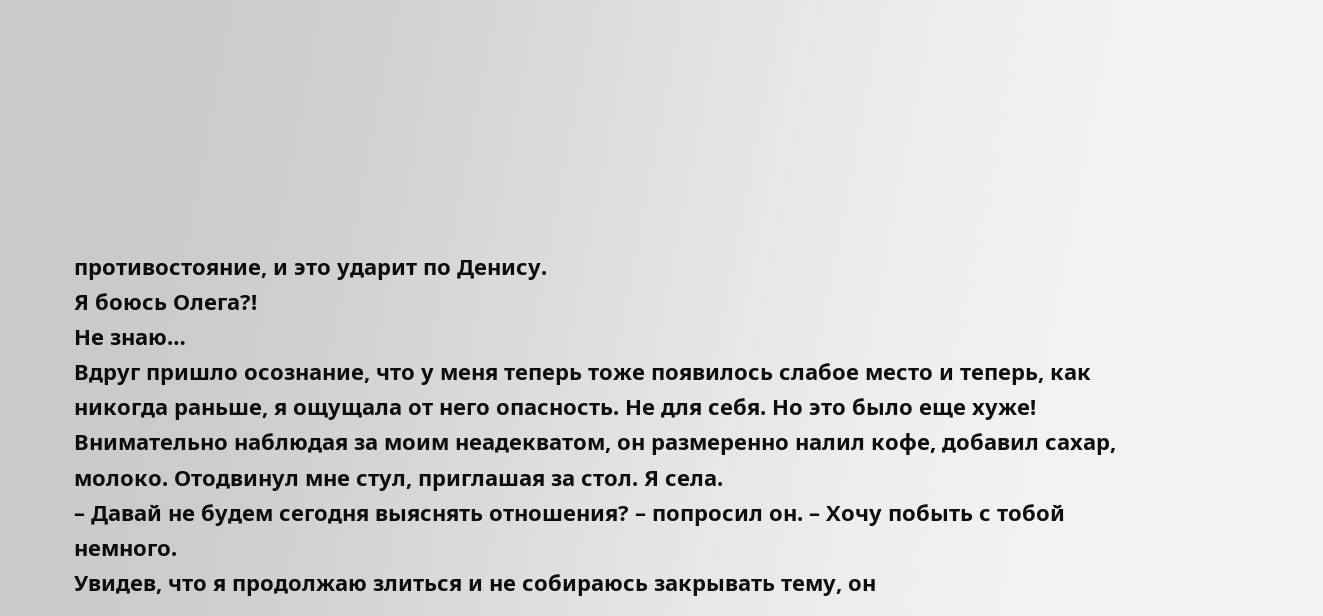противостояние, и это ударит по Денису.
Я боюсь Олега?!
Не знаю…
Вдруг пришло осознание, что у меня теперь тоже появилось слабое место и теперь, как никогда раньше, я ощущала от него опасность. Не для себя. Но это было еще хуже!
Внимательно наблюдая за моим неадекватом, он размеренно налил кофе, добавил сахар, молоко. Отодвинул мне стул, приглашая за стол. Я села.
– Давай не будем сегодня выяснять отношения? – попросил он. – Хочу побыть с тобой немного.
Увидев, что я продолжаю злиться и не собираюсь закрывать тему, он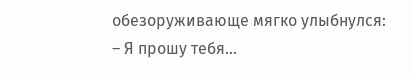обезоруживающе мягко улыбнулся:
– Я прошу тебя…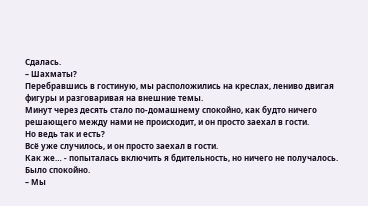Сдалась.
– Шахматы?
Перебравшись в гостиную, мы расположились на креслах, лениво двигая фигуры и разговаривая на внешние темы.
Минут через десять стало по-домашнему спокойно, как будто ничего решающего между нами не происходит, и он просто заехал в гости.
Но ведь так и есть?
Всё уже случилось, и он просто заехал в гости.
Как же… - попыталась включить я бдительность, но ничего не получалось.
Было спокойно.
– Мы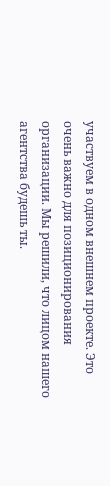участвуем в одном внешнем проекте. Это очень важно для позиционирования организации. Мы решили, что лицом нашего агентства будешь ты.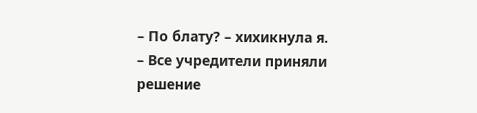– По блату? – хихикнула я.
– Все учредители приняли решение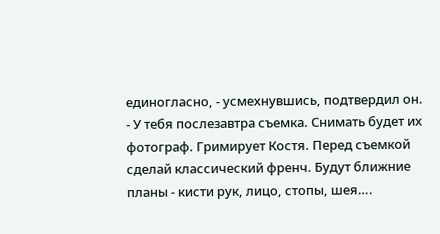единогласно, - усмехнувшись, подтвердил он. - У тебя послезавтра съемка. Снимать будет их фотограф. Гримирует Костя. Перед съемкой сделай классический френч. Будут ближние планы - кисти рук, лицо, стопы, шея….